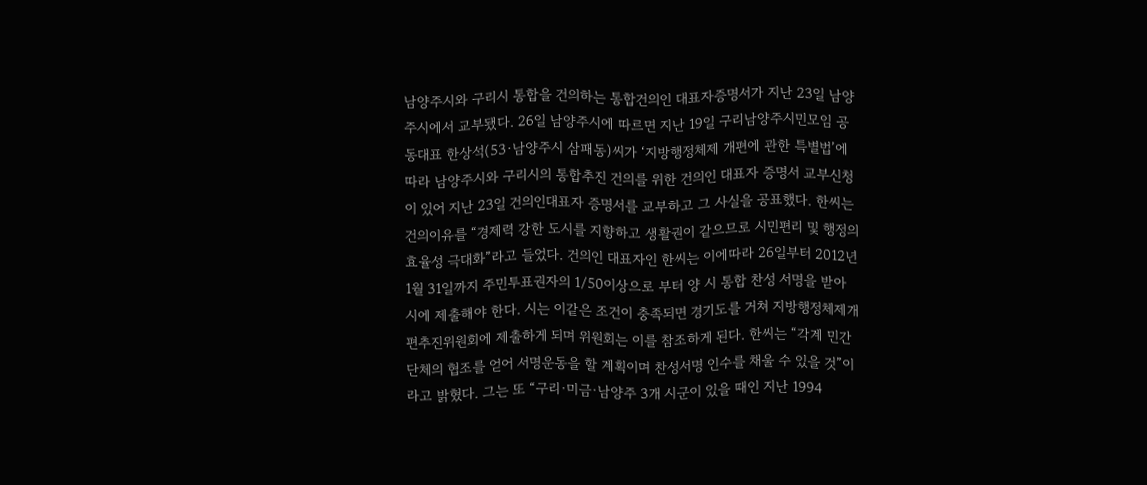남양주시와 구리시 통합을 건의하는 통합건의인 대표자증명서가 지난 23일 남양주시에서 교부됐다. 26일 남양주시에 따르면 지난 19일 구리남양주시민모임 공동대표 한상석(53·남양주시 삼패동)씨가 ‘지방행정체제 개편에 관한 특별법’에 따라 남양주시와 구리시의 통합추진 건의를 위한 건의인 대표자 증명서 교부신청이 있어 지난 23일 건의인대표자 증명서를 교부하고 그 사실을 공표했다. 한씨는 건의이유를 “경제력 강한 도시를 지향하고 생활권이 같으므로 시민편리 및 행정의 효율성 극대화”라고 들었다. 건의인 대표자인 한씨는 이에따라 26일부터 2012년 1월 31일까지 주민투표권자의 1/50이상으로 부터 양 시 통합 찬성 서명을 받아 시에 제출해야 한다. 시는 이같은 조건이 충족되면 경기도를 거쳐 지방행정체제개편추진위원회에 제출하게 되며 위원회는 이를 참조하게 된다. 한씨는 “각계 민간단체의 협조를 얻어 서명운동을 할 계획이며 찬성서명 인수를 채울 수 있을 것”이라고 밝혔다. 그는 또 “구리·미금·남양주 3개 시군이 있을 때인 지난 1994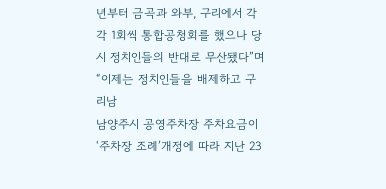년부터 금곡과 와부, 구리에서 각각 1회씩 통합공청회를 했으나 당시 정치인들의 반대로 무산됐다”며 “이제는 정치인들을 배제하고 구리남
남양주시 공영주차장 주차요금이 ‘주차장 조례’개정에 따라 지난 23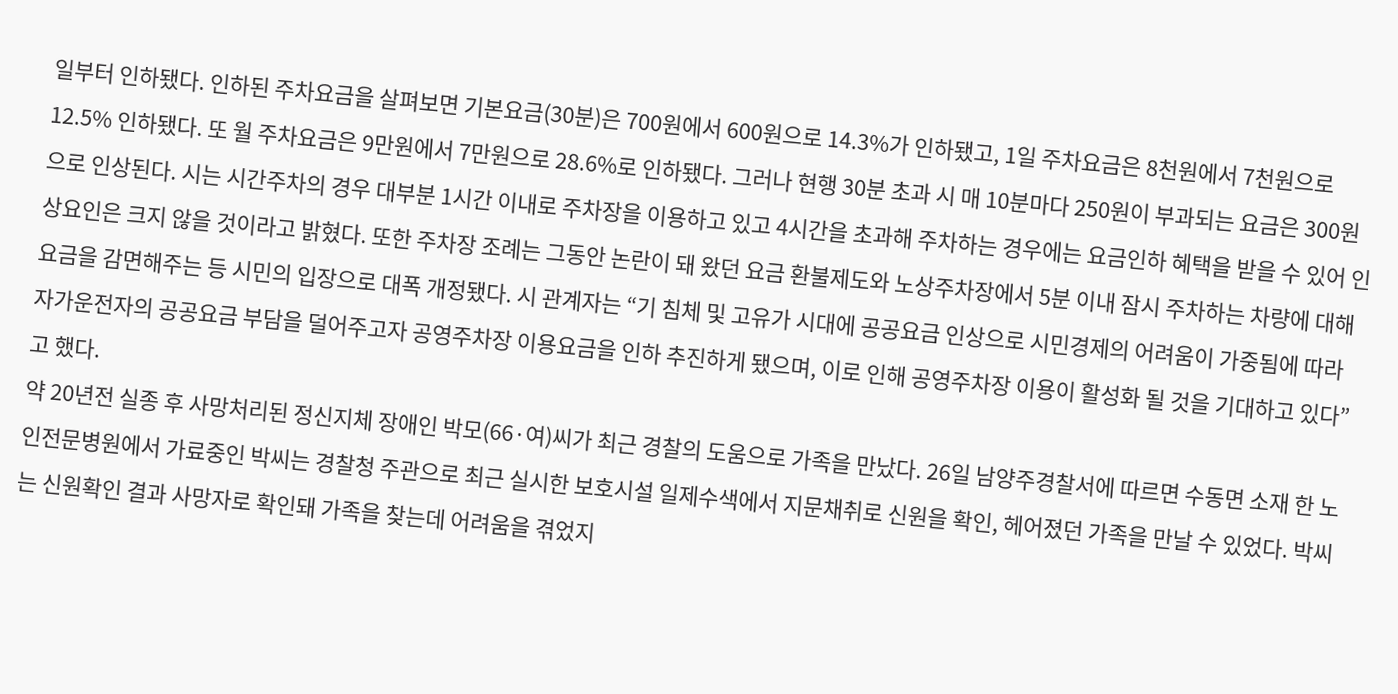일부터 인하됐다. 인하된 주차요금을 살펴보면 기본요금(30분)은 700원에서 600원으로 14.3%가 인하됐고, 1일 주차요금은 8천원에서 7천원으로 12.5% 인하됐다. 또 월 주차요금은 9만원에서 7만원으로 28.6%로 인하됐다. 그러나 현행 30분 초과 시 매 10분마다 250원이 부과되는 요금은 300원으로 인상된다. 시는 시간주차의 경우 대부분 1시간 이내로 주차장을 이용하고 있고 4시간을 초과해 주차하는 경우에는 요금인하 혜택을 받을 수 있어 인상요인은 크지 않을 것이라고 밝혔다. 또한 주차장 조례는 그동안 논란이 돼 왔던 요금 환불제도와 노상주차장에서 5분 이내 잠시 주차하는 차량에 대해 요금을 감면해주는 등 시민의 입장으로 대폭 개정됐다. 시 관계자는 “기 침체 및 고유가 시대에 공공요금 인상으로 시민경제의 어려움이 가중됨에 따라 자가운전자의 공공요금 부담을 덜어주고자 공영주차장 이용요금을 인하 추진하게 됐으며, 이로 인해 공영주차장 이용이 활성화 될 것을 기대하고 있다”고 했다.
약 20년전 실종 후 사망처리된 정신지체 장애인 박모(66·여)씨가 최근 경찰의 도움으로 가족을 만났다. 26일 남양주경찰서에 따르면 수동면 소재 한 노인전문병원에서 가료중인 박씨는 경찰청 주관으로 최근 실시한 보호시설 일제수색에서 지문채취로 신원을 확인, 헤어졌던 가족을 만날 수 있었다. 박씨는 신원확인 결과 사망자로 확인돼 가족을 찾는데 어려움을 겪었지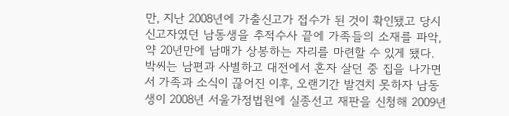만, 지난 2008년에 가출신고가 접수가 된 것이 확인됐고 당시 신고자였던 남동생을 추적수사 끝에 가족들의 소재를 파악, 약 20년만에 남매가 상봉하는 자리를 마련할 수 있게 됐다. 박씨는 남편과 사별하고 대전에서 혼자 살던 중 집을 나가면서 가족과 소식이 끊어진 이후, 오랜기간 발견치 못하자 남동생이 2008년 서울가정법원에 실종선고 재판을 신청해 2009년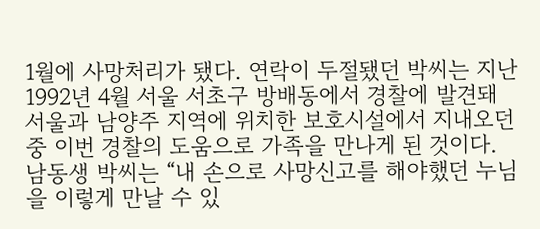1월에 사망처리가 됐다. 연락이 두절됐던 박씨는 지난 1992년 4월 서울 서초구 방배동에서 경찰에 발견돼 서울과 남양주 지역에 위치한 보호시설에서 지내오던 중 이번 경찰의 도움으로 가족을 만나게 된 것이다. 남동생 박씨는 “내 손으로 사망신고를 해야했던 누님을 이렇게 만날 수 있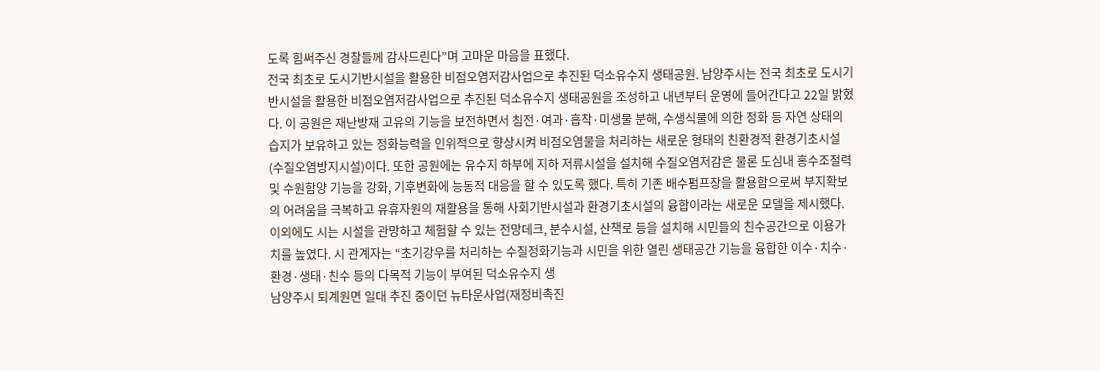도록 힘써주신 경찰들께 감사드린다”며 고마운 마음을 표했다.
전국 최초로 도시기반시설을 활용한 비점오염저감사업으로 추진된 덕소유수지 생태공원. 남양주시는 전국 최초로 도시기반시설을 활용한 비점오염저감사업으로 추진된 덕소유수지 생태공원을 조성하고 내년부터 운영에 들어간다고 22일 밝혔다. 이 공원은 재난방재 고유의 기능을 보전하면서 침전·여과·흡착·미생물 분해, 수생식물에 의한 정화 등 자연 상태의 습지가 보유하고 있는 정화능력을 인위적으로 향상시켜 비점오염물을 처리하는 새로운 형태의 친환경적 환경기초시설(수질오염방지시설)이다. 또한 공원에는 유수지 하부에 지하 저류시설을 설치해 수질오염저감은 물론 도심내 홍수조절력 및 수원함양 기능을 강화, 기후변화에 능동적 대응을 할 수 있도록 했다. 특히 기존 배수펌프장을 활용함으로써 부지확보의 어려움을 극복하고 유휴자원의 재활용을 통해 사회기반시설과 환경기초시설의 융합이라는 새로운 모델을 제시했다. 이외에도 시는 시설을 관망하고 체험할 수 있는 전망데크, 분수시설, 산책로 등을 설치해 시민들의 친수공간으로 이용가치를 높였다. 시 관계자는 “초기강우를 처리하는 수질정화기능과 시민을 위한 열린 생태공간 기능을 융합한 이수·치수·환경·생태·친수 등의 다목적 기능이 부여된 덕소유수지 생
남양주시 퇴계원면 일대 추진 중이던 뉴타운사업(재정비촉진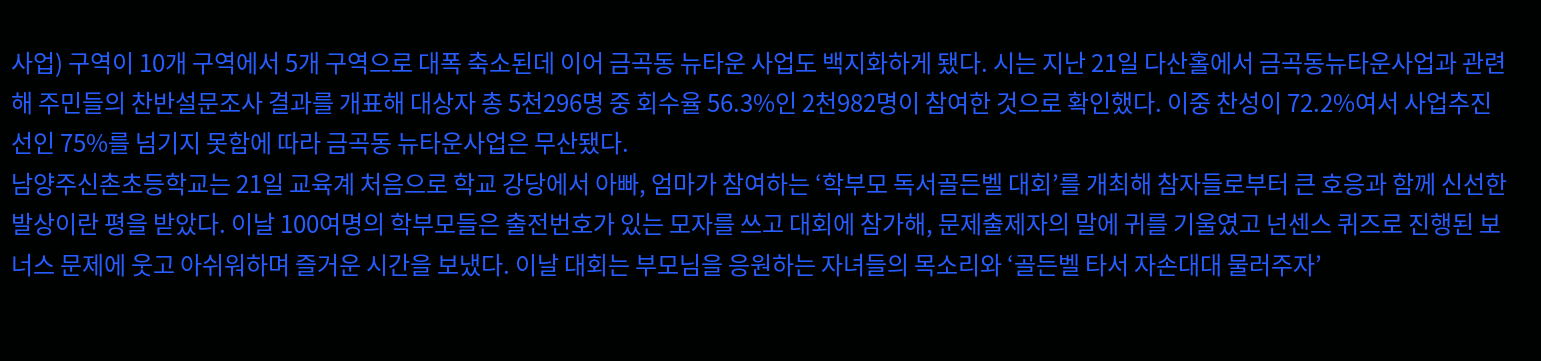사업) 구역이 10개 구역에서 5개 구역으로 대폭 축소된데 이어 금곡동 뉴타운 사업도 백지화하게 됐다. 시는 지난 21일 다산홀에서 금곡동뉴타운사업과 관련해 주민들의 찬반설문조사 결과를 개표해 대상자 총 5천296명 중 회수율 56.3%인 2천982명이 참여한 것으로 확인했다. 이중 찬성이 72.2%여서 사업추진선인 75%를 넘기지 못함에 따라 금곡동 뉴타운사업은 무산됐다.
남양주신촌초등학교는 21일 교육계 처음으로 학교 강당에서 아빠, 엄마가 참여하는 ‘학부모 독서골든벨 대회’를 개최해 참자들로부터 큰 호응과 함께 신선한 발상이란 평을 받았다. 이날 100여명의 학부모들은 출전번호가 있는 모자를 쓰고 대회에 참가해, 문제출제자의 말에 귀를 기울였고 넌센스 퀴즈로 진행된 보너스 문제에 웃고 아쉬워하며 즐거운 시간을 보냈다. 이날 대회는 부모님을 응원하는 자녀들의 목소리와 ‘골든벨 타서 자손대대 물러주자’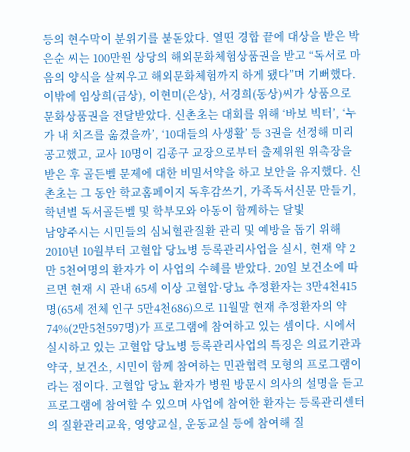등의 현수막이 분위기를 붇돋았다. 열띤 경합 끝에 대상을 받은 박은순 씨는 100만원 상당의 해외문화체험상품권을 받고 “독서로 마음의 양식을 살찌우고 해외문화체험까지 하게 됐다”며 기뻐했다. 이밖에 임상희(금상), 이현미(은상), 서경희(동상)씨가 상품으로 문화상품권을 전달받았다. 신촌초는 대회를 위해 ‘바보 빅터’, ‘누가 내 치즈를 옮겼을까’, ‘10대들의 사생활’ 등 3권을 선정해 미리 공고했고, 교사 10명이 김종구 교장으로부터 출제위원 위촉장을 받은 후 골든벨 문제에 대한 비밀서약을 하고 보안을 유지했다. 신촌초는 그 동안 학교홈페이지 독후감쓰기, 가족독서신문 만들기, 학년별 독서골든벨 및 학부모와 아동이 함께하는 달빛
남양주시는 시민들의 심뇌혈관질환 관리 및 예방을 돕기 위해 2010년 10월부터 고혈압 당뇨병 등록관리사업을 실시, 현재 약 2만 5천여명의 환자가 이 사업의 수혜를 받았다. 20일 보건소에 따르면 현재 시 관내 65세 이상 고혈압·당뇨 추정환자는 3만4천415명(65세 전체 인구 5만4천686)으로 11월말 현재 추정환자의 약 74%(2만5천597명)가 프로그램에 참여하고 있는 셈이다. 시에서 실시하고 있는 고혈압 당뇨병 등록관리사업의 특징은 의료기관과 약국, 보건소, 시민이 함께 참여하는 민관협력 모형의 프로그램이라는 점이다. 고혈압 당뇨 환자가 병원 방문시 의사의 설명을 듣고 프로그램에 참여할 수 있으며 사업에 참여한 환자는 등록관리센터의 질환관리교육, 영양교실, 운동교실 등에 참여해 질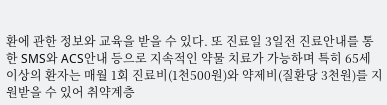환에 관한 정보와 교육을 받을 수 있다. 또 진료일 3일전 진료안내를 통한 SMS와 ACS안내 등으로 지속적인 약물 치료가 가능하며 특히 65세 이상의 환자는 매월 1회 진료비(1천500원)와 약제비(질환당 3천원)를 지원받을 수 있어 취약계층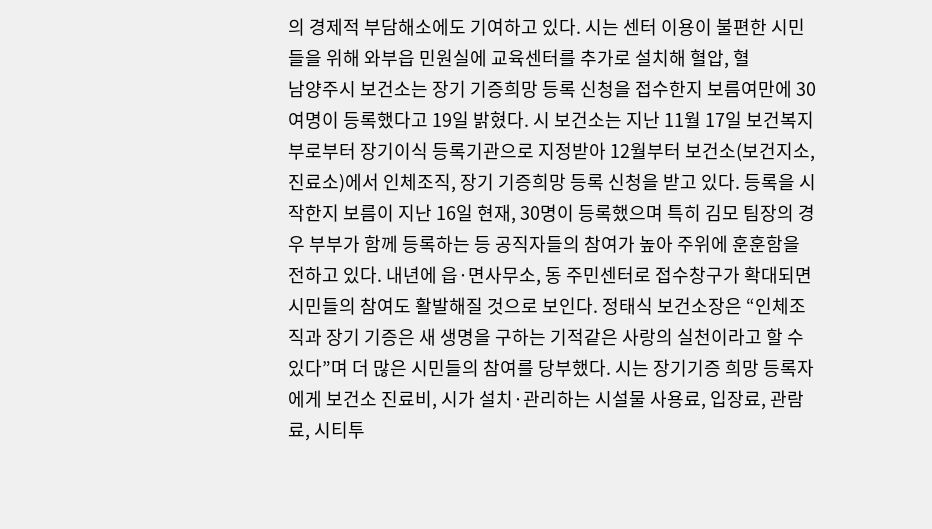의 경제적 부담해소에도 기여하고 있다. 시는 센터 이용이 불편한 시민들을 위해 와부읍 민원실에 교육센터를 추가로 설치해 혈압, 혈
남양주시 보건소는 장기 기증희망 등록 신청을 접수한지 보름여만에 30여명이 등록했다고 19일 밝혔다. 시 보건소는 지난 11월 17일 보건복지부로부터 장기이식 등록기관으로 지정받아 12월부터 보건소(보건지소, 진료소)에서 인체조직, 장기 기증희망 등록 신청을 받고 있다. 등록을 시작한지 보름이 지난 16일 현재, 30명이 등록했으며 특히 김모 팀장의 경우 부부가 함께 등록하는 등 공직자들의 참여가 높아 주위에 훈훈함을 전하고 있다. 내년에 읍·면사무소, 동 주민센터로 접수창구가 확대되면 시민들의 참여도 활발해질 것으로 보인다. 정태식 보건소장은 “인체조직과 장기 기증은 새 생명을 구하는 기적같은 사랑의 실천이라고 할 수 있다”며 더 많은 시민들의 참여를 당부했다. 시는 장기기증 희망 등록자에게 보건소 진료비, 시가 설치·관리하는 시설물 사용료, 입장료, 관람료, 시티투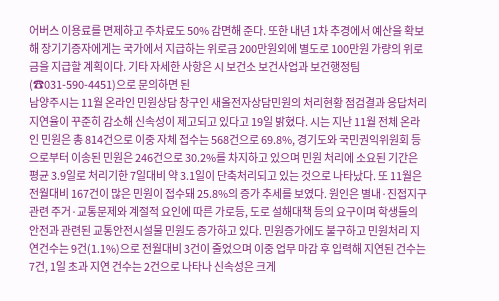어버스 이용료를 면제하고 주차료도 50% 감면해 준다. 또한 내년 1차 추경에서 예산을 확보해 장기기증자에게는 국가에서 지급하는 위로금 200만원외에 별도로 100만원 가량의 위로금을 지급할 계획이다. 기타 자세한 사항은 시 보건소 보건사업과 보건행정팀(☎031-590-4451)으로 문의하면 된
남양주시는 11월 온라인 민원상담 창구인 새올전자상담민원의 처리현황 점검결과 응답처리 지연율이 꾸준히 감소해 신속성이 제고되고 있다고 19일 밝혔다. 시는 지난 11월 전체 온라인 민원은 총 814건으로 이중 자체 접수는 568건으로 69.8%, 경기도와 국민권익위원회 등으로부터 이송된 민원은 246건으로 30.2%를 차지하고 있으며 민원 처리에 소요된 기간은 평균 3.9일로 처리기한 7일대비 약 3.1일이 단축처리되고 있는 것으로 나타났다. 또 11월은 전월대비 167건이 많은 민원이 접수돼 25.8%의 증가 추세를 보였다. 원인은 별내·진접지구관련 주거·교통문제와 계절적 요인에 따른 가로등, 도로 설해대책 등의 요구이며 학생들의 안전과 관련된 교통안전시설물 민원도 증가하고 있다. 민원증가에도 불구하고 민원처리 지연건수는 9건(1.1%)으로 전월대비 3건이 줄었으며 이중 업무 마감 후 입력해 지연된 건수는 7건, 1일 초과 지연 건수는 2건으로 나타나 신속성은 크게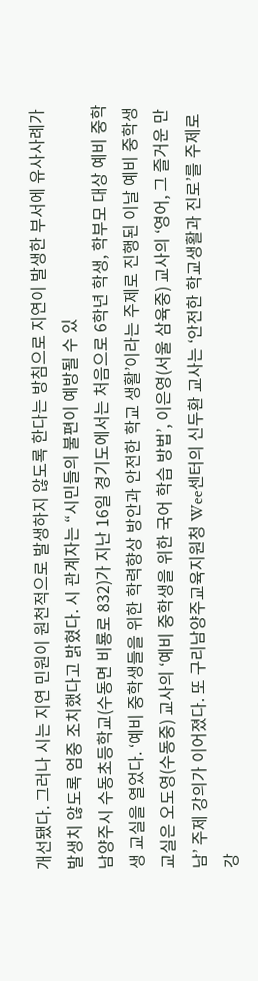개선됐다. 그러나 시는 지연 민원이 원천적으로 발생하지 않도록 한다는 방침으로 지연이 발생한 부서에 유사사례가 발생치 않도록 엄중 조치했다고 밝혔다. 시 관계자는 “시민들의 불편이 예방될 수 있
남양주시 수동초등학교(수동면 비룡로 832)가 지난 16일 경기도에서는 처음으로 6학년 학생, 학부모 대상 예비 중학생 교실을 열었다. ‘예비 중학생들을 위한 학력향상 방안과 안전한 학교 생활’이라는 주제로 진행된 이날 예비 중학생교실은 오도영(수동중) 교사의 ‘예비 중학생을 위한 국어 학습 방법’, 이은영(서울 삼육중) 교사의 ‘영어, 그 즐거운 만남’ 주제 강의가 이어졌다. 또 구리남양주교육지원청 Wee센터의 신두환 교사는 ‘안전한 학교생활과 진로’를 주제로 강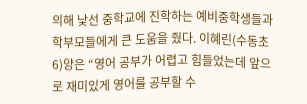의해 낯선 중학교에 진학하는 예비중학생들과 학부모들에게 큰 도움을 줬다. 이혜린(수동초6)양은 “영어 공부가 어렵고 힘들었는데 앞으로 재미있게 영어를 공부할 수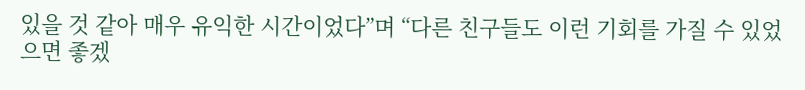있을 것 같아 매우 유익한 시간이었다”며 “다른 친구들도 이런 기회를 가질 수 있었으면 좋겠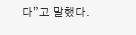다”고 말했다.